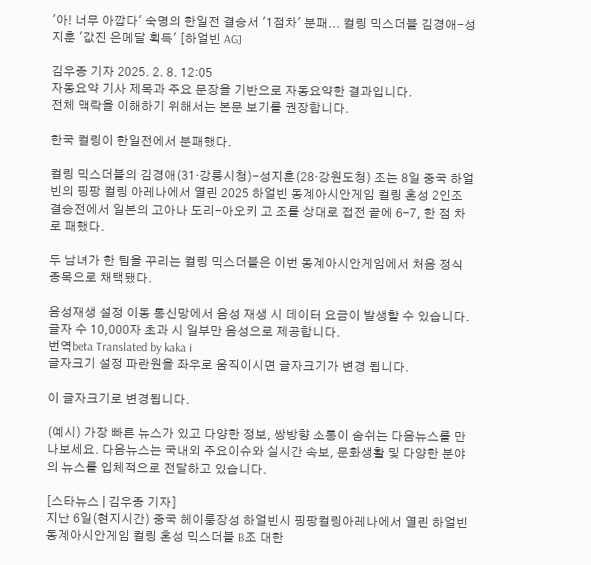'아! 너무 아깝다' 숙명의 한일전 결승서 '1점차' 분패... 컬링 믹스더블 김경애-성지훈 '값진 은메달 획득' [하얼빈 AG]

김우종 기자 2025. 2. 8. 12:05
자동요약 기사 제목과 주요 문장을 기반으로 자동요약한 결과입니다.
전체 맥락을 이해하기 위해서는 본문 보기를 권장합니다.

한국 컬링이 한일전에서 분패했다.

컬링 믹스더블의 김경애(31·강릉시청)-성지훈(28·강원도청) 조는 8일 중국 하얼빈의 핑팡 컬링 아레나에서 열린 2025 하얼빈 동계아시안게임 컬링 혼성 2인조 결승전에서 일본의 고아나 도리-아오키 고 조를 상대로 접전 끝에 6-7, 한 점 차로 패했다.

두 남녀가 한 팀을 꾸리는 컬링 믹스더블은 이번 동계아시안게임에서 처음 정식 종목으로 채택됐다.

음성재생 설정 이동 통신망에서 음성 재생 시 데이터 요금이 발생할 수 있습니다. 글자 수 10,000자 초과 시 일부만 음성으로 제공합니다.
번역beta Translated by kaka i
글자크기 설정 파란원을 좌우로 움직이시면 글자크기가 변경 됩니다.

이 글자크기로 변경됩니다.

(예시) 가장 빠른 뉴스가 있고 다양한 정보, 쌍방향 소통이 숨쉬는 다음뉴스를 만나보세요. 다음뉴스는 국내외 주요이슈와 실시간 속보, 문화생활 및 다양한 분야의 뉴스를 입체적으로 전달하고 있습니다.

[스타뉴스 | 김우종 기자]
지난 6일(현지시간) 중국 헤이룽장성 하얼빈시 핑팡컬링아레나에서 열린 하얼빈 동계아시안게임 컬링 혼성 믹스더블 B조 대한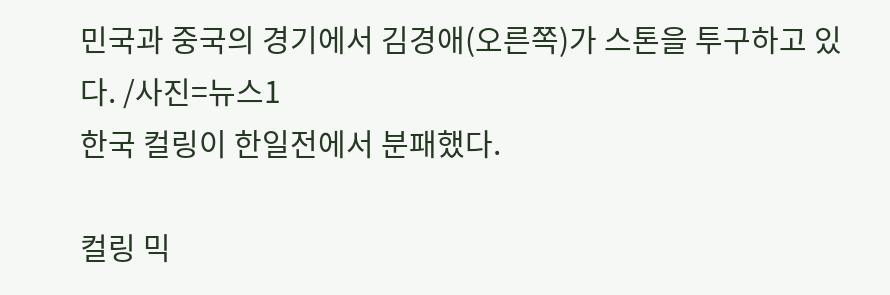민국과 중국의 경기에서 김경애(오른쪽)가 스톤을 투구하고 있다. /사진=뉴스1
한국 컬링이 한일전에서 분패했다.

컬링 믹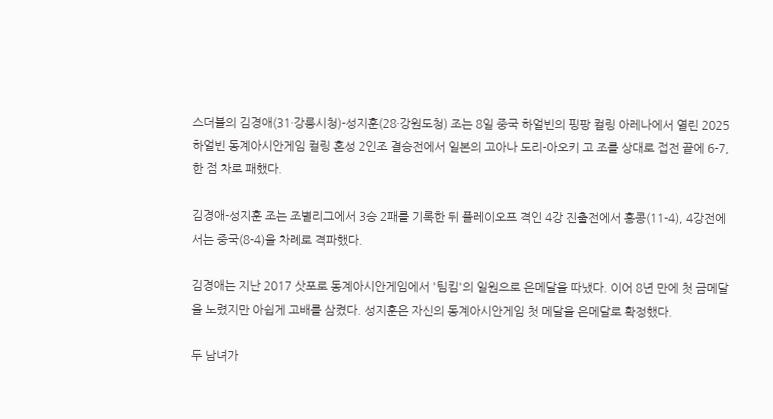스더블의 김경애(31·강릉시청)-성지훈(28·강원도청) 조는 8일 중국 하얼빈의 핑팡 컬링 아레나에서 열린 2025 하얼빈 동계아시안게임 컬링 혼성 2인조 결승전에서 일본의 고아나 도리-아오키 고 조를 상대로 접전 끝에 6-7, 한 점 차로 패했다.

김경애-성지훈 조는 조별리그에서 3승 2패를 기록한 뒤 플레이오프 격인 4강 진출전에서 홍콩(11-4), 4강전에서는 중국(8-4)을 차례로 격파했다.

김경애는 지난 2017 삿포로 동계아시안게임에서 '팀킴'의 일원으로 은메달을 따냈다. 이어 8년 만에 첫 금메달을 노렸지만 아쉽게 고배를 삼켰다. 성지훈은 자신의 동계아시안게임 첫 메달을 은메달로 확정했다.

두 남녀가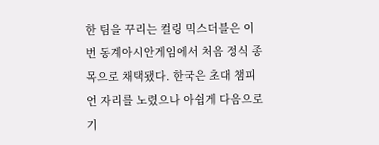한 팀을 꾸리는 컬링 믹스더블은 이번 동계아시안게임에서 처음 정식 종목으로 채택됐다. 한국은 초대 챔피언 자리를 노렸으나 아쉽게 다음으로 기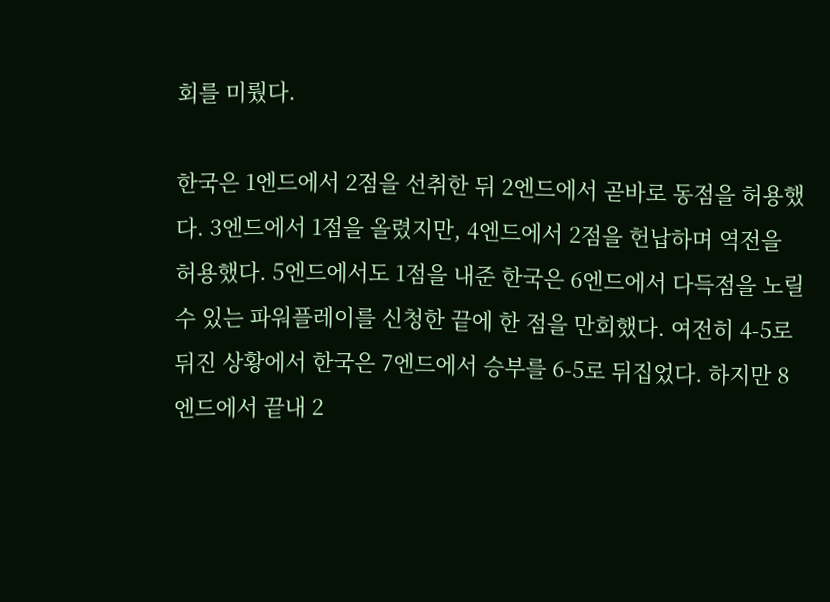회를 미뤘다.

한국은 1엔드에서 2점을 선취한 뒤 2엔드에서 곧바로 동점을 허용했다. 3엔드에서 1점을 올렸지만, 4엔드에서 2점을 헌납하며 역전을 허용했다. 5엔드에서도 1점을 내준 한국은 6엔드에서 다득점을 노릴 수 있는 파워플레이를 신청한 끝에 한 점을 만회했다. 여전히 4-5로 뒤진 상황에서 한국은 7엔드에서 승부를 6-5로 뒤집었다. 하지만 8엔드에서 끝내 2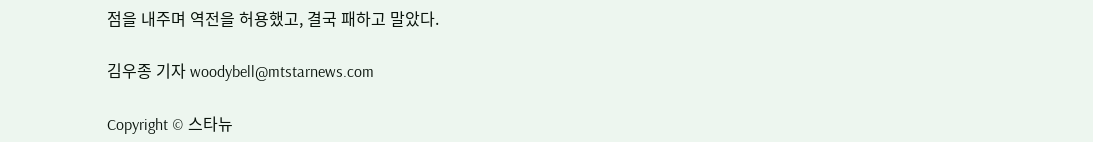점을 내주며 역전을 허용했고, 결국 패하고 말았다.

김우종 기자 woodybell@mtstarnews.com

Copyright © 스타뉴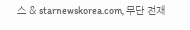스 & starnewskorea.com, 무단 전재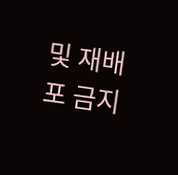및 재배포 금지